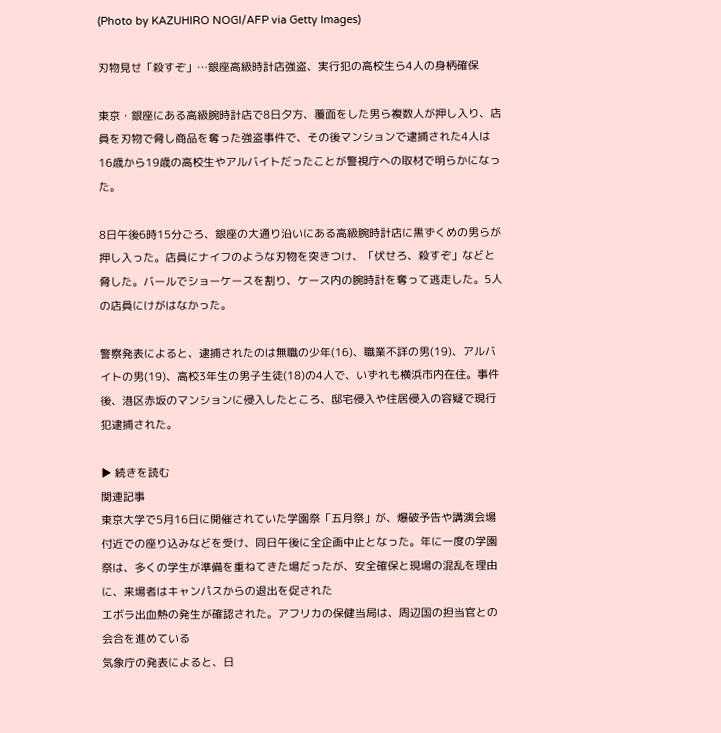(Photo by KAZUHIRO NOGI/AFP via Getty Images)

刃物見せ「殺すぞ」…銀座高級時計店強盗、実行犯の高校生ら4人の身柄確保

東京・銀座にある高級腕時計店で8日夕方、覆面をした男ら複数人が押し入り、店員を刃物で脅し商品を奪った強盗事件で、その後マンションで逮捕された4人は16歳から19歳の高校生やアルバイトだったことが警視庁への取材で明らかになった。

8日午後6時15分ごろ、銀座の大通り沿いにある高級腕時計店に黒ずくめの男らが押し入った。店員にナイフのような刃物を突きつけ、「伏せろ、殺すぞ」などと脅した。バールでショーケースを割り、ケース内の腕時計を奪って逃走した。5人の店員にけがはなかった。

警察発表によると、逮捕されたのは無職の少年(16)、職業不詳の男(19)、アルバイトの男(19)、高校3年生の男子生徒(18)の4人で、いずれも横浜市内在住。事件後、港区赤坂のマンションに侵入したところ、邸宅侵入や住居侵入の容疑で現行犯逮捕された。

▶ 続きを読む
関連記事
東京大学で5月16日に開催されていた学園祭「五月祭」が、爆破予告や講演会場付近での座り込みなどを受け、同日午後に全企画中止となった。年に一度の学園祭は、多くの学生が準備を重ねてきた場だったが、安全確保と現場の混乱を理由に、来場者はキャンパスからの退出を促された
エボラ出血熱の発生が確認された。アフリカの保健当局は、周辺国の担当官との会合を進めている
気象庁の発表によると、日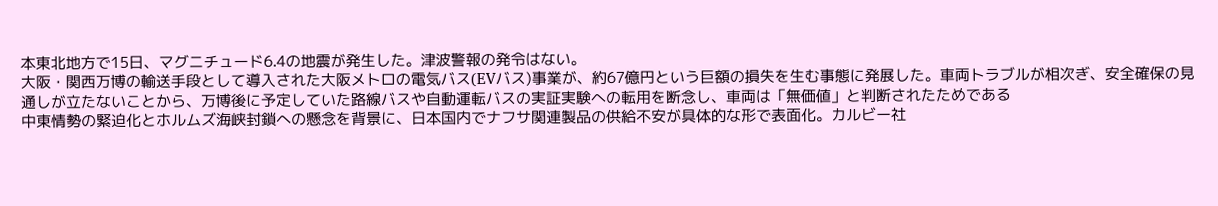本東北地方で15日、マグニチュード6.4の地震が発生した。津波警報の発令はない。
大阪・関西万博の輸送手段として導入された大阪メトロの電気バス(EVバス)事業が、約67億円という巨額の損失を生む事態に発展した。車両トラブルが相次ぎ、安全確保の見通しが立たないことから、万博後に予定していた路線バスや自動運転バスの実証実験への転用を断念し、車両は「無価値」と判断されたためである
中東情勢の緊迫化とホルムズ海峡封鎖への懸念を背景に、日本国内でナフサ関連製品の供給不安が具体的な形で表面化。カルビー社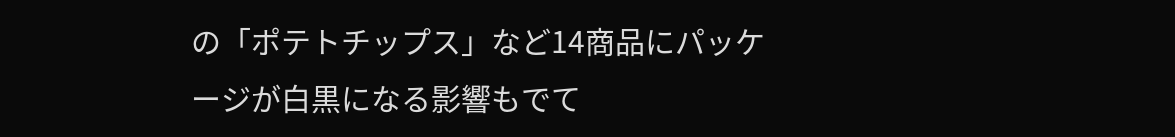の「ポテトチップス」など14商品にパッケージが白黒になる影響もでて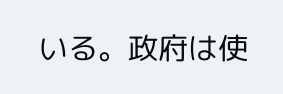いる。政府は使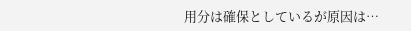用分は確保としているが原因は…